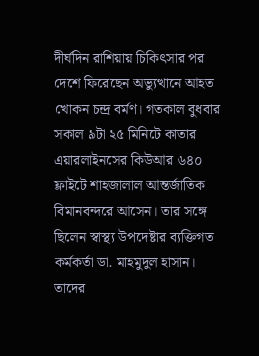দীর্ঘদিন রাশিয়ায় চিকিৎসার পর দেশে ফিরেছেন অভ্যুত্থানে আহত খোকন চন্দ্র বর্মণ। গতকাল বুধবার সকাল ৯টা ২৫ মিনিটে কাতার এয়ারলাইনসের কিউআর ৬৪০ ফ্লাইটে শাহজালাল আন্তর্জাতিক বিমানবন্দরে আসেন। তার সঙ্গে ছিলেন স্বাস্থ্য উপদেষ্টার ব্যক্তিগত কর্মকর্তা ডা. মাহমুদুল হাসান। তাদের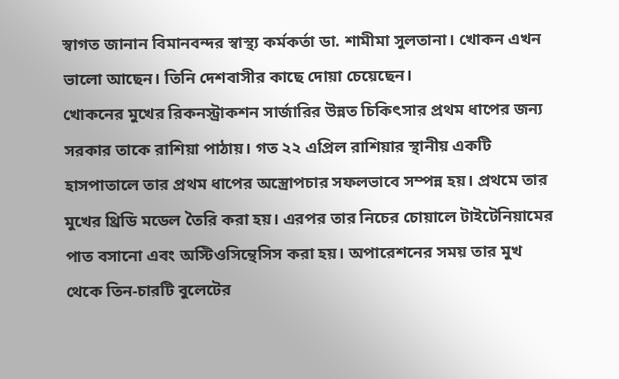স্বাগত জানান বিমানবন্দর স্বাস্থ্য কর্মকর্তা ডা. শামীমা সুলতানা। খোকন এখন ভালো আছেন। তিনি দেশবাসীর কাছে দোয়া চেয়েছেন।
খোকনের মুখের রিকনস্ট্রাকশন সার্জারির উন্নত চিকিৎসার প্রথম ধাপের জন্য সরকার তাকে রাশিয়া পাঠায়। গত ২২ এপ্রিল রাশিয়ার স্থানীয় একটি হাসপাতালে তার প্রথম ধাপের অস্ত্রোপচার সফলভাবে সম্পন্ন হয়। প্রথমে তার মুখের থ্রিডি মডেল তৈরি করা হয়। এরপর তার নিচের চোয়ালে টাইটেনিয়ামের পাত বসানো এবং অস্টিওসিন্থেসিস করা হয়। অপারেশনের সময় তার মুখ থেকে তিন-চারটি বুলেটের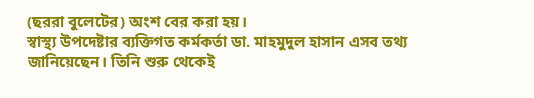(ছররা বুলেটের) অংশ বের করা হয়।
স্বাস্থ্য উপদেষ্টার ব্যক্তিগত কর্মকর্তা ডা. মাহমুদুল হাসান এসব তথ্য জানিয়েছেন। তিনি শুরু থেকেই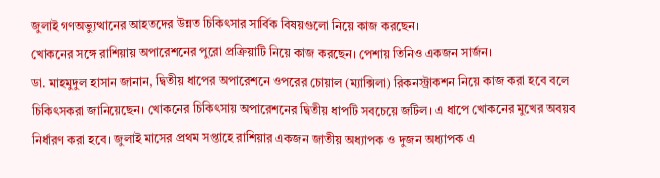জুলাই গণঅভ্যুত্থানের আহতদের উন্নত চিকিৎসার সার্বিক বিষয়গুলো নিয়ে কাজ করছেন।
খোকনের সঙ্গে রাশিয়ায় অপারেশনের পুরো প্রক্রিয়াটি নিয়ে কাজ করছেন। পেশায় তিনিও একজন সার্জন।
ডা. মাহমুদুল হাসান জানান, দ্বিতীয় ধাপের অপারেশনে ওপরের চোয়াল (ম্যাক্সিলা) রিকনস্ট্রাকশন নিয়ে কাজ করা হবে বলে চিকিৎসকরা জানিয়েছেন। খোকনের চিকিৎসায় অপারেশনের দ্বিতীয় ধাপটি সবচেয়ে জটিল। এ ধাপে খোকনের মুখের অবয়ব নির্ধারণ করা হবে। জুলাই মাসের প্রথম সপ্তাহে রাশিয়ার একজন জাতীয় অধ্যাপক ও দুজন অধ্যাপক এ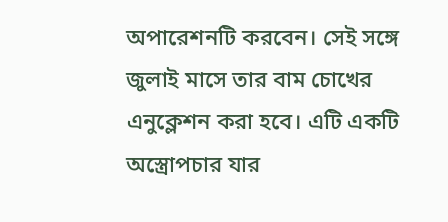অপারেশনটি করবেন। সেই সঙ্গে জুলাই মাসে তার বাম চোখের এনুক্লেশন করা হবে। এটি একটি অস্ত্রোপচার যার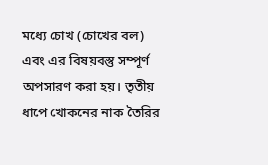মধ্যে চোখ (চোখের বল) এবং এর বিষয়বস্তু সম্পূর্ণ অপসারণ করা হয়। তৃতীয় ধাপে খোকনের নাক তৈরির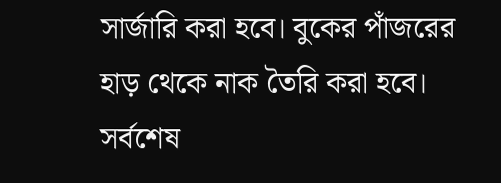সার্জারি করা হবে। বুকের পাঁজরের হাড় থেকে নাক তৈরি করা হবে। সর্বশেষ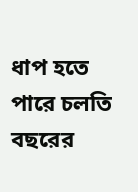ধাপ হতে পারে চলতি বছরের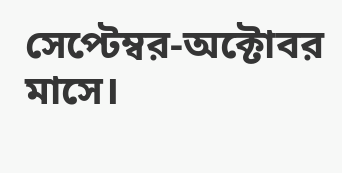সেপ্টেম্বর-অক্টোবর মাসে।